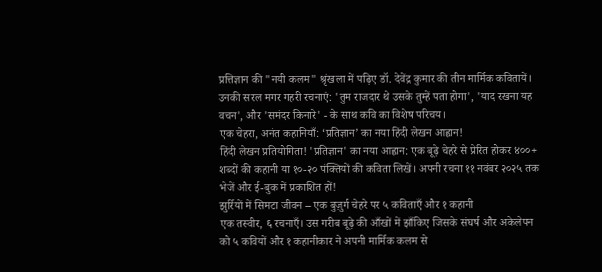प्रत्तिज्ञान की "नयी कलम" श्रृंखला में पढ़िए डॉ. देवेंद्र कुमार की तीन मार्मिक कवितायें। उनकी सरल मगर गहरी रचनाएं: 'तुम राजदार थे उसके तुम्हें पता होगा', 'याद रखना यह वचन', और 'समंदर किनारे' - के साथ कवि का विशेष परिचय।
एक चेहरा, अनंत कहानियाँ: ‘प्रतिज्ञान’ का नया हिंदी लेखन आह्वान!
हिंदी लेखन प्रतियोगिता! 'प्रतिज्ञान' का नया आह्वान: एक बूढ़े चेहरे से प्रेरित होकर ४००+ शब्दों की कहानी या १०-२० पंक्तियों की कविता लिखें। अपनी रचना ११ नवंबर २०२५ तक भेजें और ई-बुक में प्रकाशित हों!
झुर्रियों में सिमटा जीवन – एक बुज़ुर्ग चेहरे पर ५ कविताएँ और १ कहानी
एक तस्वीर, ६ रचनाएँ। उस गरीब बूढ़े की आँखों में झाँकिए जिसके संघर्ष और अकेलेपन को ५ कवियों और १ कहानीकार ने अपनी मार्मिक कलम से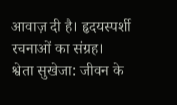आवाज़ दी है। हृदयस्पर्शी रचनाओं का संग्रह।
श्वेता सुखेजा: जीवन के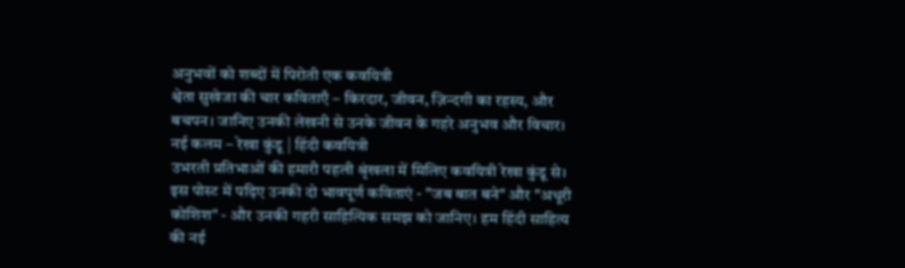अनुभवों को शब्दों में पिरोती एक कवयित्री
श्वेता सुखेजा की चार कविताएँ – किरदार, जीवन, ज़िन्दगी का रहस्य, और बचपन। जानिए उनकी लेखनी से उनके जीवन के गहरे अनुभव और विचार।
नई कलम – रेखा कुंडू | हिंदी कवयित्री
उभरती प्रतिभाओं की हमारी पहली श्रृंखला में मिलिए कवयित्री रेखा कुंडू से। इस पोस्ट में पढ़िए उनकी दो भावपूर्ण कविताएं - "जब बात बने" और "अधूरी कोशिश" - और उनकी गहरी साहित्यिक समझ को जानिए। हम हिंदी साहित्य की नई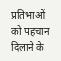प्रतिभाओं को पहचान दिलाने के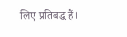लिए प्रतिबद्ध हैं।